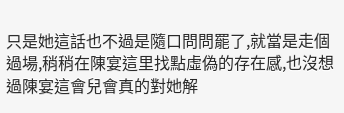只是她這話也不過是隨口問問罷了,就當是走個過場,稍稍在陳宴這里找點虛偽的存在感,也沒想過陳宴這會兒會真的對她解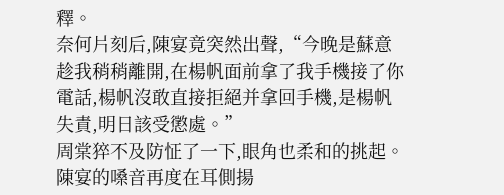釋。
奈何片刻后,陳宴竟突然出聲,“今晚是蘇意趁我稍稍離開,在楊帆面前拿了我手機接了你電話,楊帆沒敢直接拒絕并拿回手機,是楊帆失責,明日該受懲處。”
周棠猝不及防怔了一下,眼角也柔和的挑起。
陳宴的嗓音再度在耳側揚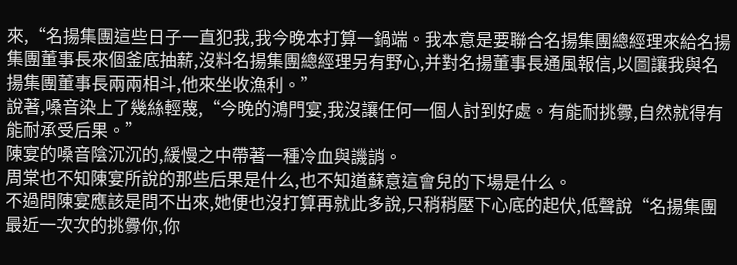來,“名揚集團這些日子一直犯我,我今晚本打算一鍋端。我本意是要聯合名揚集團總經理來給名揚集團董事長來個釜底抽薪,沒料名揚集團總經理另有野心,并對名揚董事長通風報信,以圖讓我與名揚集團董事長兩兩相斗,他來坐收漁利。”
說著,嗓音染上了幾絲輕蔑,“今晚的鴻門宴,我沒讓任何一個人討到好處。有能耐挑釁,自然就得有能耐承受后果。”
陳宴的嗓音陰沉沉的,緩慢之中帶著一種冷血與譏誚。
周棠也不知陳宴所說的那些后果是什么,也不知道蘇意這會兒的下場是什么。
不過問陳宴應該是問不出來,她便也沒打算再就此多說,只稍稍壓下心底的起伏,低聲說“名揚集團最近一次次的挑釁你,你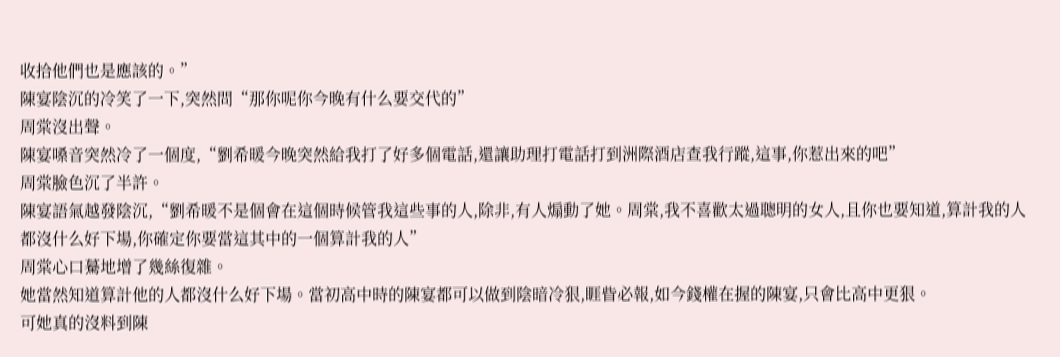收拾他們也是應該的。”
陳宴陰沉的冷笑了一下,突然問“那你呢你今晚有什么要交代的”
周棠沒出聲。
陳宴嗓音突然冷了一個度,“劉希暖今晚突然給我打了好多個電話,還讓助理打電話打到洲際酒店查我行蹤,這事,你惹出來的吧”
周棠臉色沉了半許。
陳宴語氣越發陰沉,“劉希暖不是個會在這個時候管我這些事的人,除非,有人煽動了她。周棠,我不喜歡太過聰明的女人,且你也要知道,算計我的人都沒什么好下場,你確定你要當這其中的一個算計我的人”
周棠心口驀地增了幾絲復雜。
她當然知道算計他的人都沒什么好下場。當初高中時的陳宴都可以做到陰暗冷狠,睚眥必報,如今錢權在握的陳宴,只會比高中更狠。
可她真的沒料到陳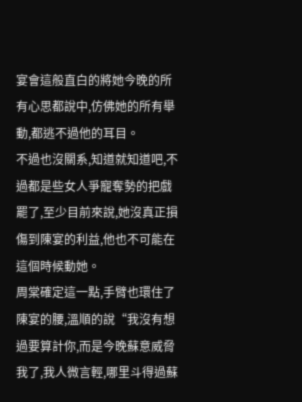宴會這般直白的將她今晚的所有心思都說中,仿佛她的所有舉動,都逃不過他的耳目。
不過也沒關系,知道就知道吧,不過都是些女人爭寵奪勢的把戲罷了,至少目前來說,她沒真正損傷到陳宴的利益,他也不可能在這個時候動她。
周棠確定這一點,手臂也環住了陳宴的腰,溫順的說“我沒有想過要算計你,而是今晚蘇意威脅我了,我人微言輕,哪里斗得過蘇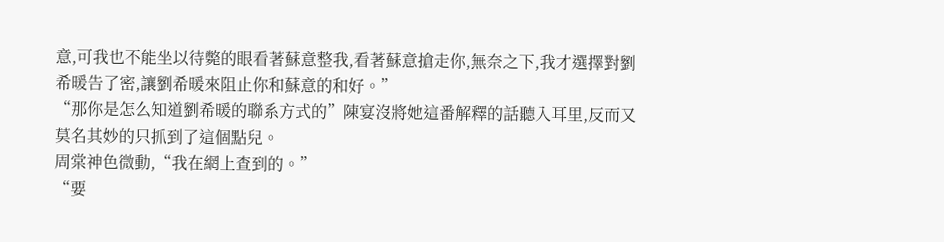意,可我也不能坐以待斃的眼看著蘇意整我,看著蘇意搶走你,無奈之下,我才選擇對劉希暖告了密,讓劉希暖來阻止你和蘇意的和好。”
“那你是怎么知道劉希暖的聯系方式的”陳宴沒將她這番解釋的話聽入耳里,反而又莫名其妙的只抓到了這個點兒。
周棠神色微動,“我在網上查到的。”
“要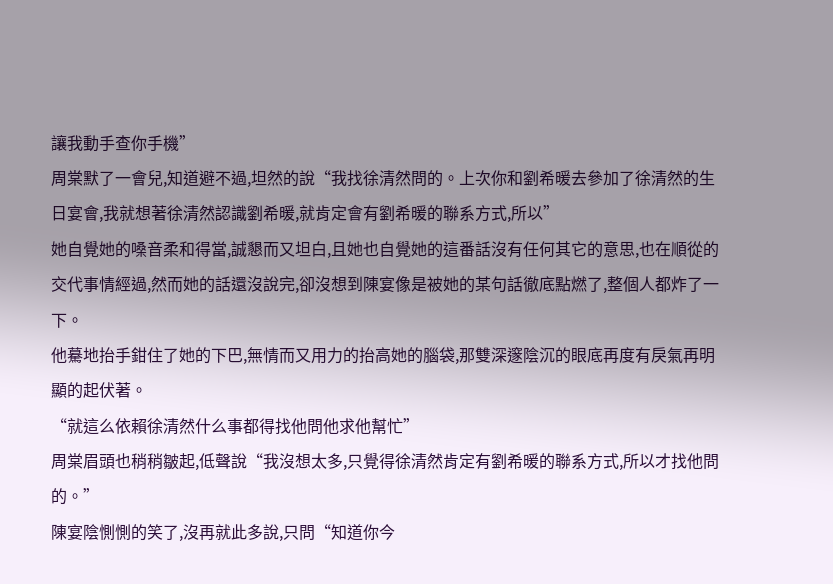讓我動手查你手機”
周棠默了一會兒,知道避不過,坦然的說“我找徐清然問的。上次你和劉希暖去參加了徐清然的生日宴會,我就想著徐清然認識劉希暖,就肯定會有劉希暖的聯系方式,所以”
她自覺她的嗓音柔和得當,誠懇而又坦白,且她也自覺她的這番話沒有任何其它的意思,也在順從的交代事情經過,然而她的話還沒說完,卻沒想到陳宴像是被她的某句話徹底點燃了,整個人都炸了一下。
他驀地抬手鉗住了她的下巴,無情而又用力的抬高她的腦袋,那雙深邃陰沉的眼底再度有戾氣再明顯的起伏著。
“就這么依賴徐清然什么事都得找他問他求他幫忙”
周棠眉頭也稍稍皺起,低聲說“我沒想太多,只覺得徐清然肯定有劉希暖的聯系方式,所以才找他問的。”
陳宴陰惻惻的笑了,沒再就此多說,只問“知道你今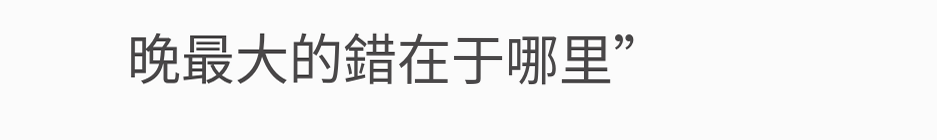晚最大的錯在于哪里”